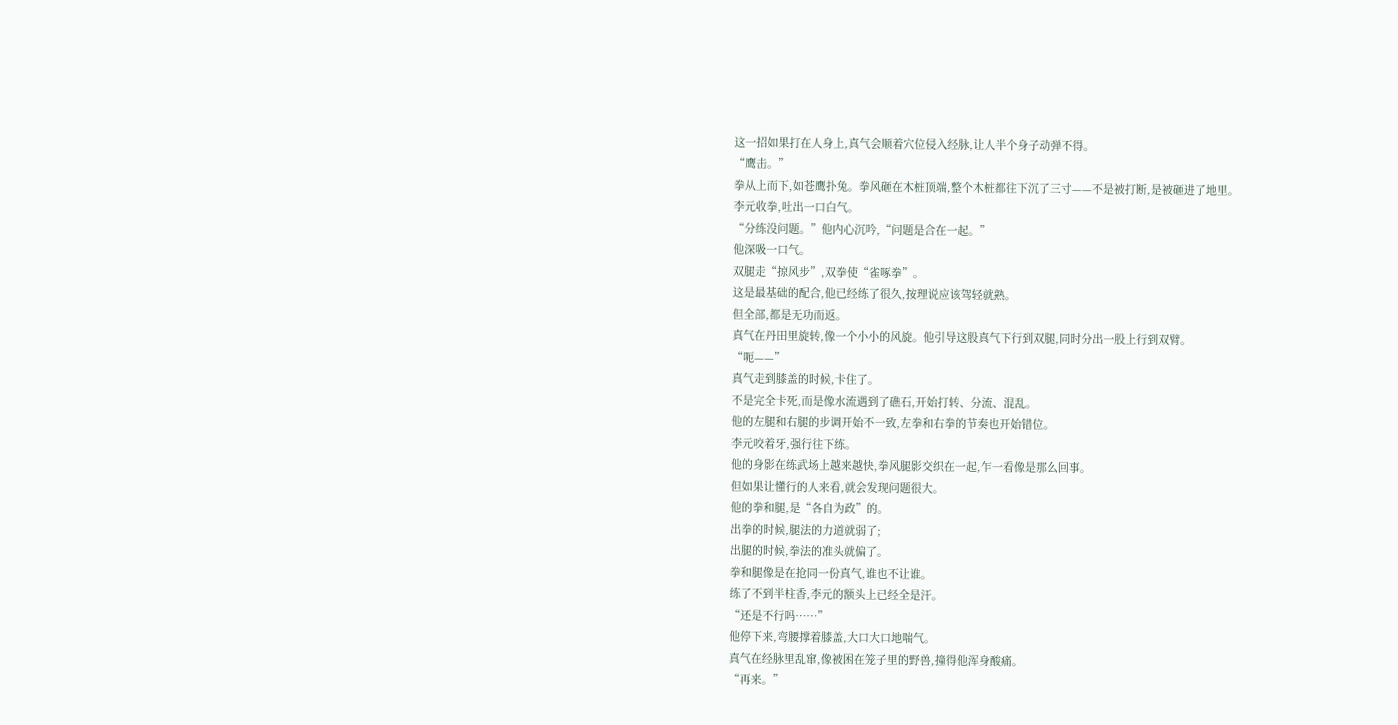这一招如果打在人身上,真气会顺着穴位侵入经脉,让人半个身子动弹不得。
“鹰击。”
拳从上而下,如苍鹰扑兔。拳风砸在木桩顶端,整个木桩都往下沉了三寸——不是被打断,是被砸进了地里。
李元收拳,吐出一口白气。
“分练没问题。”他内心沉吟,“问题是合在一起。”
他深吸一口气。
双腿走“掠风步”,双拳使“雀啄拳”。
这是最基础的配合,他已经练了很久,按理说应该驾轻就熟。
但全部,都是无功而返。
真气在丹田里旋转,像一个小小的风旋。他引导这股真气下行到双腿,同时分出一股上行到双臂。
“呃——”
真气走到膝盖的时候,卡住了。
不是完全卡死,而是像水流遇到了礁石,开始打转、分流、混乱。
他的左腿和右腿的步调开始不一致,左拳和右拳的节奏也开始错位。
李元咬着牙,强行往下练。
他的身影在练武场上越来越快,拳风腿影交织在一起,乍一看像是那么回事。
但如果让懂行的人来看,就会发现问题很大。
他的拳和腿,是“各自为政”的。
出拳的时候,腿法的力道就弱了;
出腿的时候,拳法的准头就偏了。
拳和腿像是在抢同一份真气,谁也不让谁。
练了不到半柱香,李元的额头上已经全是汗。
“还是不行吗……”
他停下来,弯腰撑着膝盖,大口大口地喘气。
真气在经脉里乱窜,像被困在笼子里的野兽,撞得他浑身酸痛。
“再来。”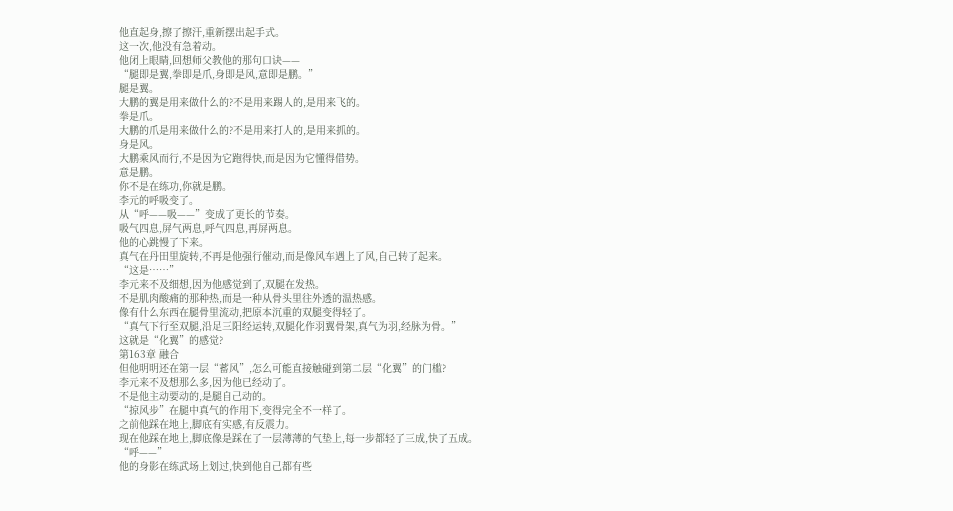他直起身,擦了擦汗,重新摆出起手式。
这一次,他没有急着动。
他闭上眼睛,回想师父教他的那句口诀——
“腿即是翼,拳即是爪,身即是风,意即是鹏。”
腿是翼。
大鹏的翼是用来做什么的?不是用来踢人的,是用来飞的。
拳是爪。
大鹏的爪是用来做什么的?不是用来打人的,是用来抓的。
身是风。
大鹏乘风而行,不是因为它跑得快,而是因为它懂得借势。
意是鹏。
你不是在练功,你就是鹏。
李元的呼吸变了。
从“呼——吸——”变成了更长的节奏。
吸气四息,屏气两息,呼气四息,再屏两息。
他的心跳慢了下来。
真气在丹田里旋转,不再是他强行催动,而是像风车遇上了风,自己转了起来。
“这是……”
李元来不及细想,因为他感觉到了,双腿在发热。
不是肌肉酸痛的那种热,而是一种从骨头里往外透的温热感。
像有什么东西在腿骨里流动,把原本沉重的双腿变得轻了。
“真气下行至双腿,沿足三阳经运转,双腿化作羽翼骨架,真气为羽,经脉为骨。”
这就是“化翼”的感觉?
第163章 融合
但他明明还在第一层“蓄风”,怎么可能直接触碰到第二层“化翼”的门槛?
李元来不及想那么多,因为他已经动了。
不是他主动要动的,是腿自己动的。
“掠风步”在腿中真气的作用下,变得完全不一样了。
之前他踩在地上,脚底有实感,有反震力。
现在他踩在地上,脚底像是踩在了一层薄薄的气垫上,每一步都轻了三成,快了五成。
“呼——”
他的身影在练武场上划过,快到他自己都有些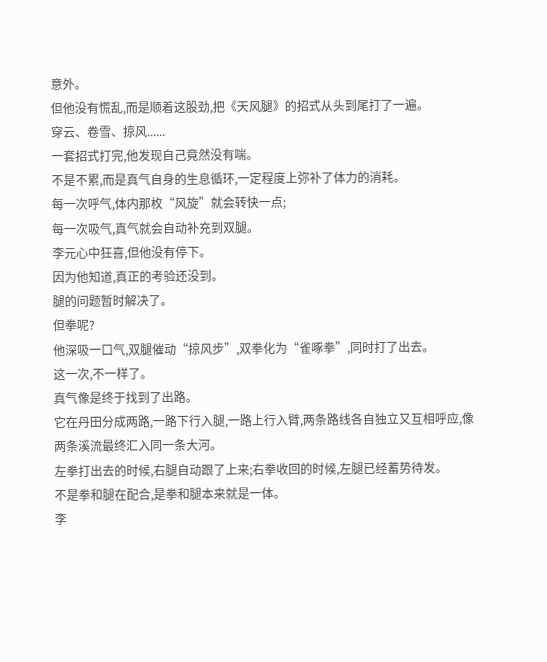意外。
但他没有慌乱,而是顺着这股劲,把《天风腿》的招式从头到尾打了一遍。
穿云、卷雪、掠风......
一套招式打完,他发现自己竟然没有喘。
不是不累,而是真气自身的生息循环,一定程度上弥补了体力的消耗。
每一次呼气,体内那枚“风旋”就会转快一点;
每一次吸气,真气就会自动补充到双腿。
李元心中狂喜,但他没有停下。
因为他知道,真正的考验还没到。
腿的问题暂时解决了。
但拳呢?
他深吸一口气,双腿催动“掠风步”,双拳化为“雀啄拳”,同时打了出去。
这一次,不一样了。
真气像是终于找到了出路。
它在丹田分成两路,一路下行入腿,一路上行入臂,两条路线各自独立又互相呼应,像两条溪流最终汇入同一条大河。
左拳打出去的时候,右腿自动跟了上来;右拳收回的时候,左腿已经蓄势待发。
不是拳和腿在配合,是拳和腿本来就是一体。
李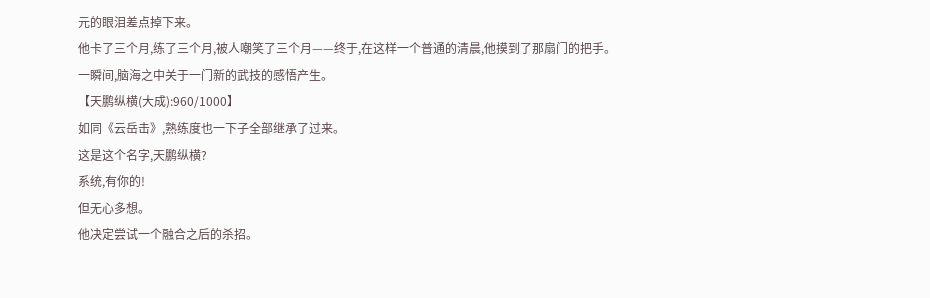元的眼泪差点掉下来。
他卡了三个月,练了三个月,被人嘲笑了三个月——终于,在这样一个普通的清晨,他摸到了那扇门的把手。
一瞬间,脑海之中关于一门新的武技的感悟产生。
【天鹏纵横(大成):960/1000】
如同《云岳击》,熟练度也一下子全部继承了过来。
这是这个名字,天鹏纵横?
系统,有你的!
但无心多想。
他决定尝试一个融合之后的杀招。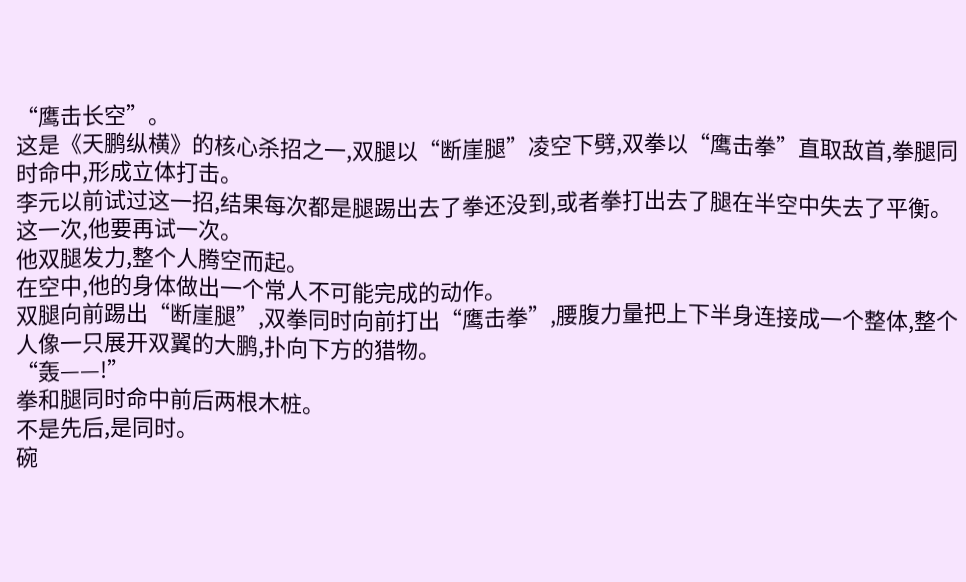“鹰击长空”。
这是《天鹏纵横》的核心杀招之一,双腿以“断崖腿”凌空下劈,双拳以“鹰击拳”直取敌首,拳腿同时命中,形成立体打击。
李元以前试过这一招,结果每次都是腿踢出去了拳还没到,或者拳打出去了腿在半空中失去了平衡。
这一次,他要再试一次。
他双腿发力,整个人腾空而起。
在空中,他的身体做出一个常人不可能完成的动作。
双腿向前踢出“断崖腿”,双拳同时向前打出“鹰击拳”,腰腹力量把上下半身连接成一个整体,整个人像一只展开双翼的大鹏,扑向下方的猎物。
“轰——!”
拳和腿同时命中前后两根木桩。
不是先后,是同时。
碗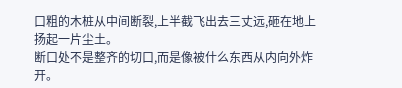口粗的木桩从中间断裂,上半截飞出去三丈远,砸在地上扬起一片尘土。
断口处不是整齐的切口,而是像被什么东西从内向外炸开。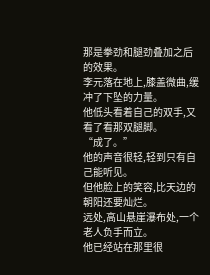那是拳劲和腿劲叠加之后的效果。
李元落在地上,膝盖微曲,缓冲了下坠的力量。
他低头看着自己的双手,又看了看那双腿脚。
“成了。”
他的声音很轻,轻到只有自己能听见。
但他脸上的笑容,比天边的朝阳还要灿烂。
远处,高山悬崖瀑布处,一个老人负手而立。
他已经站在那里很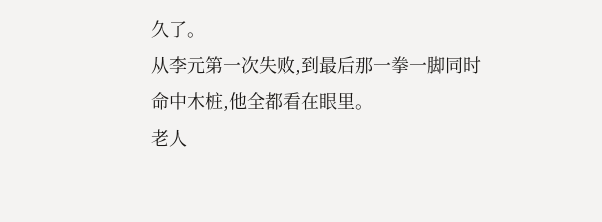久了。
从李元第一次失败,到最后那一拳一脚同时命中木桩,他全都看在眼里。
老人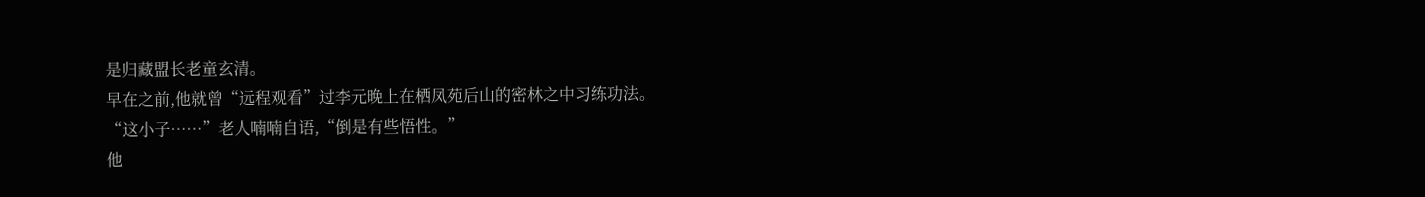是归藏盟长老童玄清。
早在之前,他就曾“远程观看”过李元晚上在栖凤苑后山的密林之中习练功法。
“这小子……”老人喃喃自语,“倒是有些悟性。”
他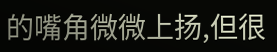的嘴角微微上扬,但很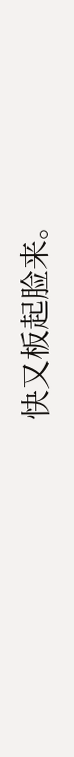快又板起脸来。